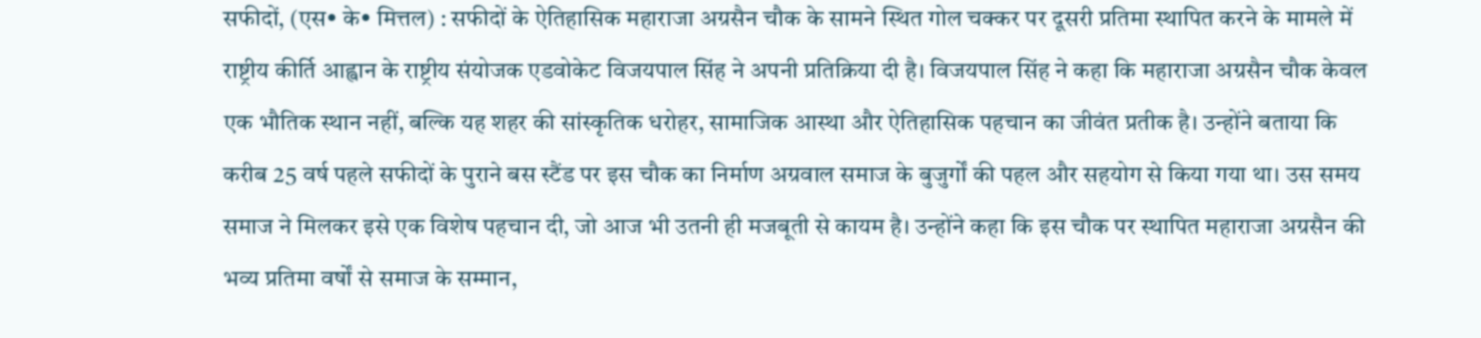सफीदों, (एस• के• मित्तल) : सफीदों के ऐतिहासिक महाराजा अग्रसैन चौक के सामने स्थित गोल चक्कर पर दूसरी प्रतिमा स्थापित करने के मामले में राष्ट्रीय कीर्ति आह्वान के राष्ट्रीय संयोजक एडवोकेट विजयपाल सिंह ने अपनी प्रतिक्रिया दी है। विजयपाल सिंह ने कहा कि महाराजा अग्रसैन चौक केवल एक भौतिक स्थान नहीं, बल्कि यह शहर की सांस्कृतिक धरोहर, सामाजिक आस्था और ऐतिहासिक पहचान का जीवंत प्रतीक है। उन्होंने बताया कि करीब 25 वर्ष पहले सफीदों के पुराने बस स्टैंड पर इस चौक का निर्माण अग्रवाल समाज के बुजुर्गों की पहल और सहयोग से किया गया था। उस समय समाज ने मिलकर इसे एक विशेष पहचान दी, जो आज भी उतनी ही मजबूती से कायम है। उन्होंने कहा कि इस चौक पर स्थापित महाराजा अग्रसैन की भव्य प्रतिमा वर्षों से समाज के सम्मान,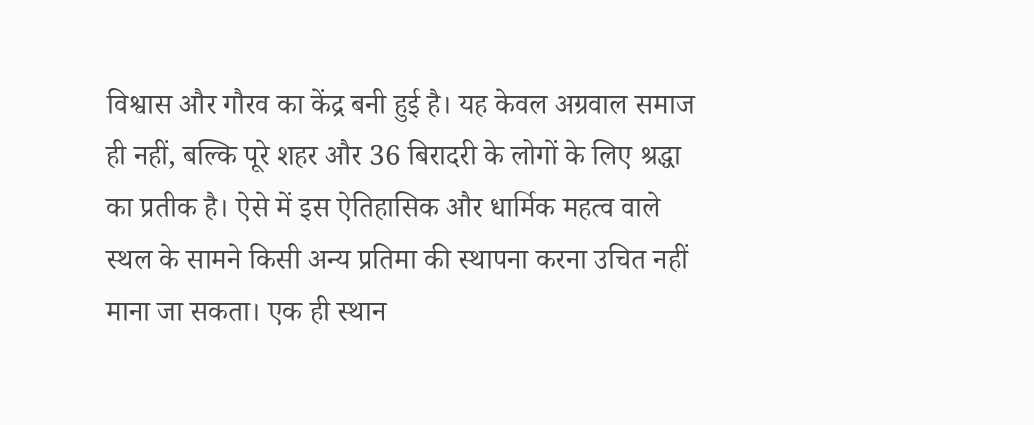विश्वास और गौरव का केंद्र बनी हुई है। यह केवल अग्रवाल समाज ही नहीं, बल्कि पूरे शहर और 36 बिरादरी के लोगों के लिए श्रद्धा का प्रतीक है। ऐसे में इस ऐतिहासिक और धार्मिक महत्व वाले स्थल के सामने किसी अन्य प्रतिमा की स्थापना करना उचित नहीं माना जा सकता। एक ही स्थान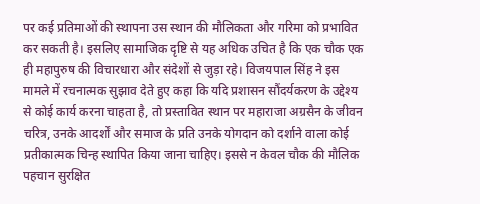पर कई प्रतिमाओं की स्थापना उस स्थान की मौलिकता और गरिमा को प्रभावित कर सकती है। इसलिए सामाजिक दृष्टि से यह अधिक उचित है कि एक चौक एक ही महापुरुष की विचारधारा और संदेशों से जुड़ा रहे। विजयपाल सिंह ने इस मामले में रचनात्मक सुझाव देते हुए कहा कि यदि प्रशासन सौंदर्यकरण के उद्देश्य से कोई कार्य करना चाहता है, तो प्रस्तावित स्थान पर महाराजा अग्रसैन के जीवन चरित्र, उनके आदर्शों और समाज के प्रति उनके योगदान को दर्शाने वाला कोई प्रतीकात्मक चिन्ह स्थापित किया जाना चाहिए। इससे न केवल चौक की मौलिक पहचान सुरक्षित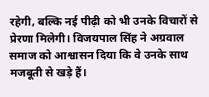रहेगी, बल्कि नई पीढ़ी को भी उनके विचारों से प्रेरणा मिलेगी। विजयपाल सिंह ने अग्रवाल समाज को आश्वासन दिया कि वे उनके साथ मजबूती से खड़े हैं।